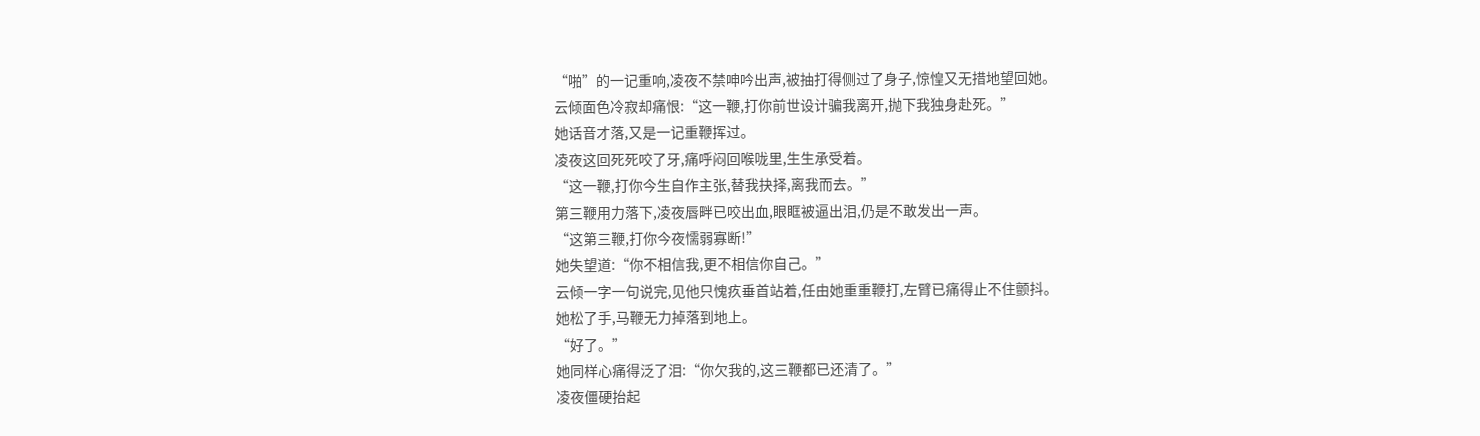“啪”的一记重响,凌夜不禁呻吟出声,被抽打得侧过了身子,惊惶又无措地望回她。
云倾面色冷寂却痛恨:“这一鞭,打你前世设计骗我离开,抛下我独身赴死。”
她话音才落,又是一记重鞭挥过。
凌夜这回死死咬了牙,痛呼闷回喉咙里,生生承受着。
“这一鞭,打你今生自作主张,替我抉择,离我而去。”
第三鞭用力落下,凌夜唇畔已咬出血,眼眶被逼出泪,仍是不敢发出一声。
“这第三鞭,打你今夜懦弱寡断!”
她失望道:“你不相信我,更不相信你自己。”
云倾一字一句说完,见他只愧疚垂首站着,任由她重重鞭打,左臂已痛得止不住颤抖。
她松了手,马鞭无力掉落到地上。
“好了。”
她同样心痛得泛了泪:“你欠我的,这三鞭都已还清了。”
凌夜僵硬抬起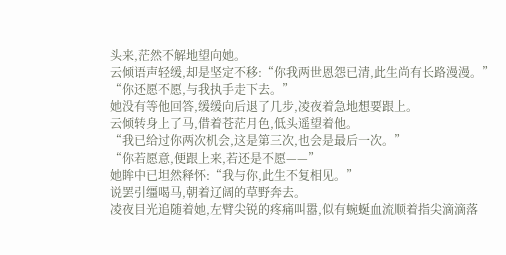头来,茫然不解地望向她。
云倾语声轻缓,却是坚定不移:“你我两世恩怨已清,此生尚有长路漫漫。”
“你还愿不愿,与我执手走下去。”
她没有等他回答,缓缓向后退了几步,凌夜着急地想要跟上。
云倾转身上了马,借着苍茫月色,低头遥望着他。
“我已给过你两次机会,这是第三次,也会是最后一次。”
“你若愿意,便跟上来,若还是不愿——”
她眸中已坦然释怀:“我与你,此生不复相见。”
说罢引缰喝马,朝着辽阔的草野奔去。
凌夜目光追随着她,左臂尖锐的疼痛叫嚣,似有蜿蜒血流顺着指尖滴滴落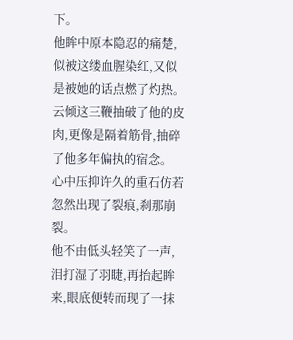下。
他眸中原本隐忍的痛楚,似被这缕血腥染红,又似是被她的话点燃了灼热。
云倾这三鞭抽破了他的皮肉,更像是隔着筋骨,抽碎了他多年偏执的宿念。
心中压抑许久的重石仿若忽然出现了裂痕,刹那崩裂。
他不由低头轻笑了一声,泪打湿了羽睫,再抬起眸来,眼底便转而现了一抹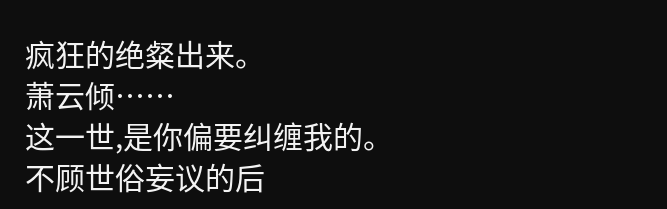疯狂的绝粲出来。
萧云倾……
这一世,是你偏要纠缠我的。
不顾世俗妄议的后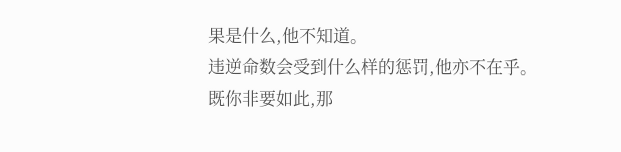果是什么,他不知道。
违逆命数会受到什么样的惩罚,他亦不在乎。
既你非要如此,那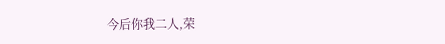今后你我二人,荣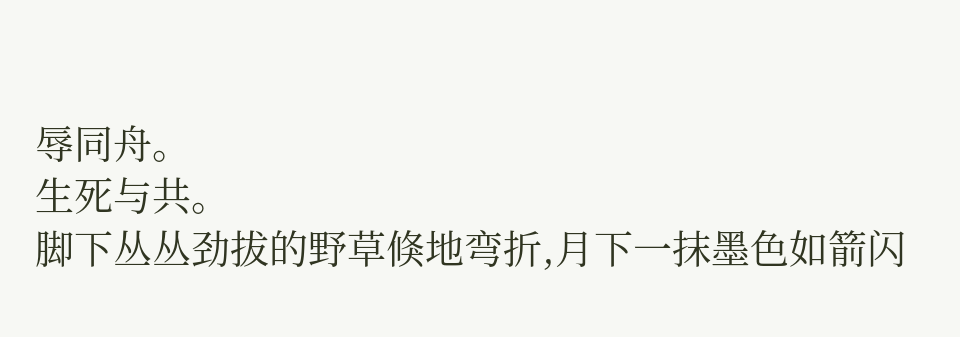辱同舟。
生死与共。
脚下丛丛劲拔的野草倏地弯折,月下一抹墨色如箭闪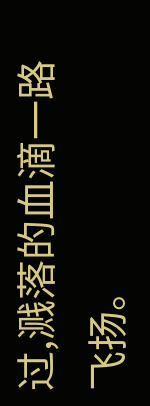过,溅落的血滴一路飞扬。